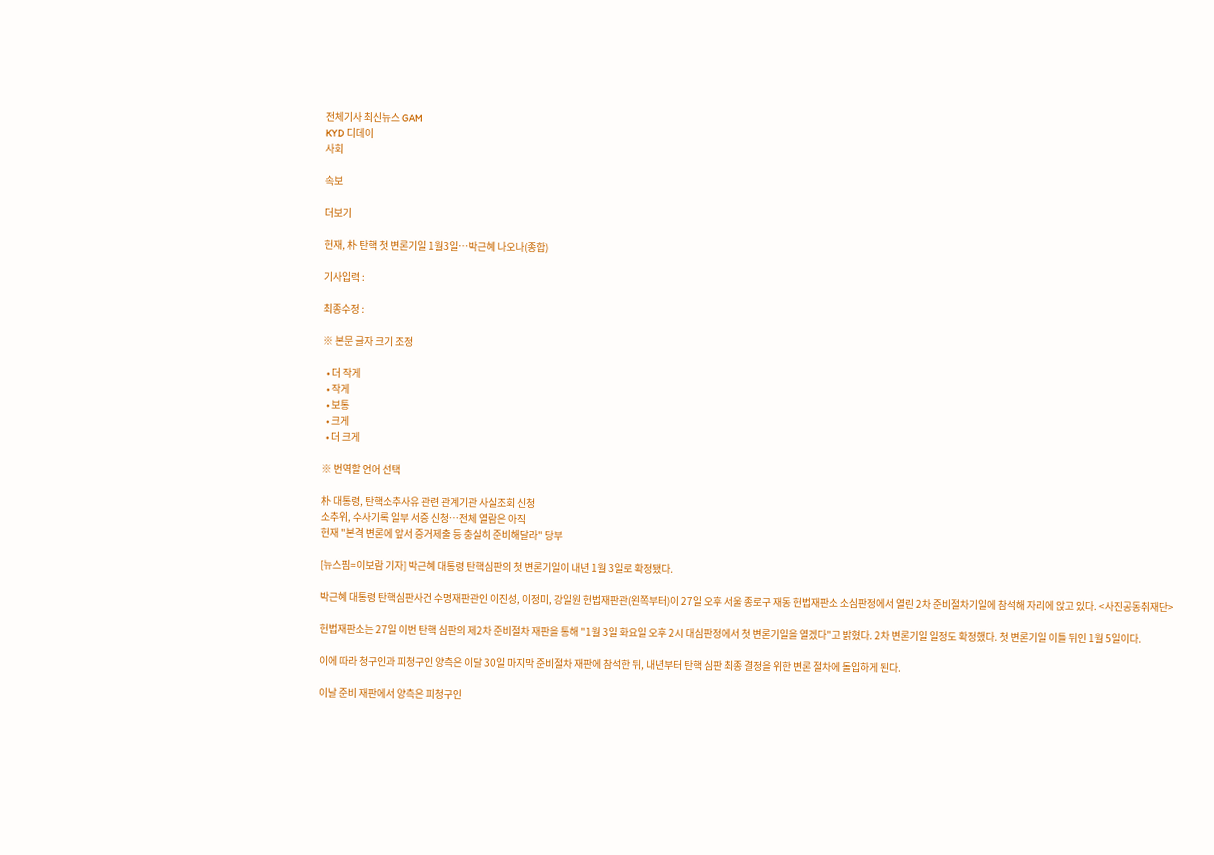전체기사 최신뉴스 GAM
KYD 디데이
사회

속보

더보기

헌재, 朴 탄핵 첫 변론기일 1월3일…박근혜 나오나(종합)

기사입력 :

최종수정 :

※ 본문 글자 크기 조정

  • 더 작게
  • 작게
  • 보통
  • 크게
  • 더 크게

※ 번역할 언어 선택

朴 대통령, 탄핵소추사유 관련 관계기관 사실조회 신청
소추위, 수사기록 일부 서증 신청…전체 열람은 아직
헌재 "본격 변론에 앞서 증거제출 등 충실히 준비해달라" 당부

[뉴스핌=이보람 기자] 박근혜 대통령 탄핵심판의 첫 변론기일이 내년 1월 3일로 확정됐다.

박근혜 대통령 탄핵심판사건 수명재판관인 이진성, 이정미, 강일원 헌법재판관(왼쪽부터)이 27일 오후 서울 종로구 재동 헌법재판소 소심판정에서 열린 2차 준비절차기일에 참석해 자리에 앉고 있다. <사진공동취재단>

헌법재판소는 27일 이번 탄핵 심판의 제2차 준비절차 재판을 통해 "1월 3일 화요일 오후 2시 대심판정에서 첫 변론기일을 열겠다"고 밝혔다. 2차 변론기일 일정도 확정했다. 첫 변론기일 이틀 뒤인 1월 5일이다.

이에 따라 청구인과 피청구인 양측은 이달 30일 마지막 준비절차 재판에 참석한 뒤, 내년부터 탄핵 심판 최종 결정을 위한 변론 절차에 돌입하게 된다.

이날 준비 재판에서 양측은 피청구인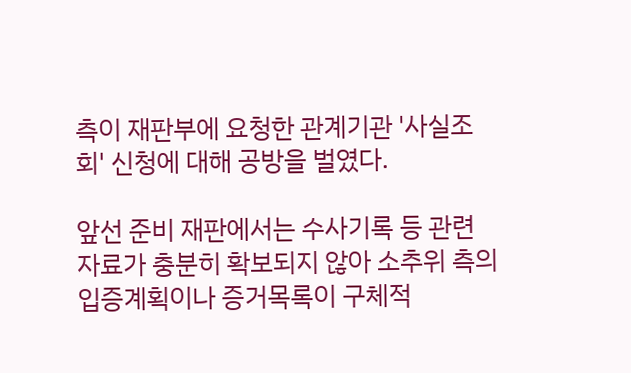측이 재판부에 요청한 관계기관 '사실조회' 신청에 대해 공방을 벌였다.

앞선 준비 재판에서는 수사기록 등 관련 자료가 충분히 확보되지 않아 소추위 측의 입증계획이나 증거목록이 구체적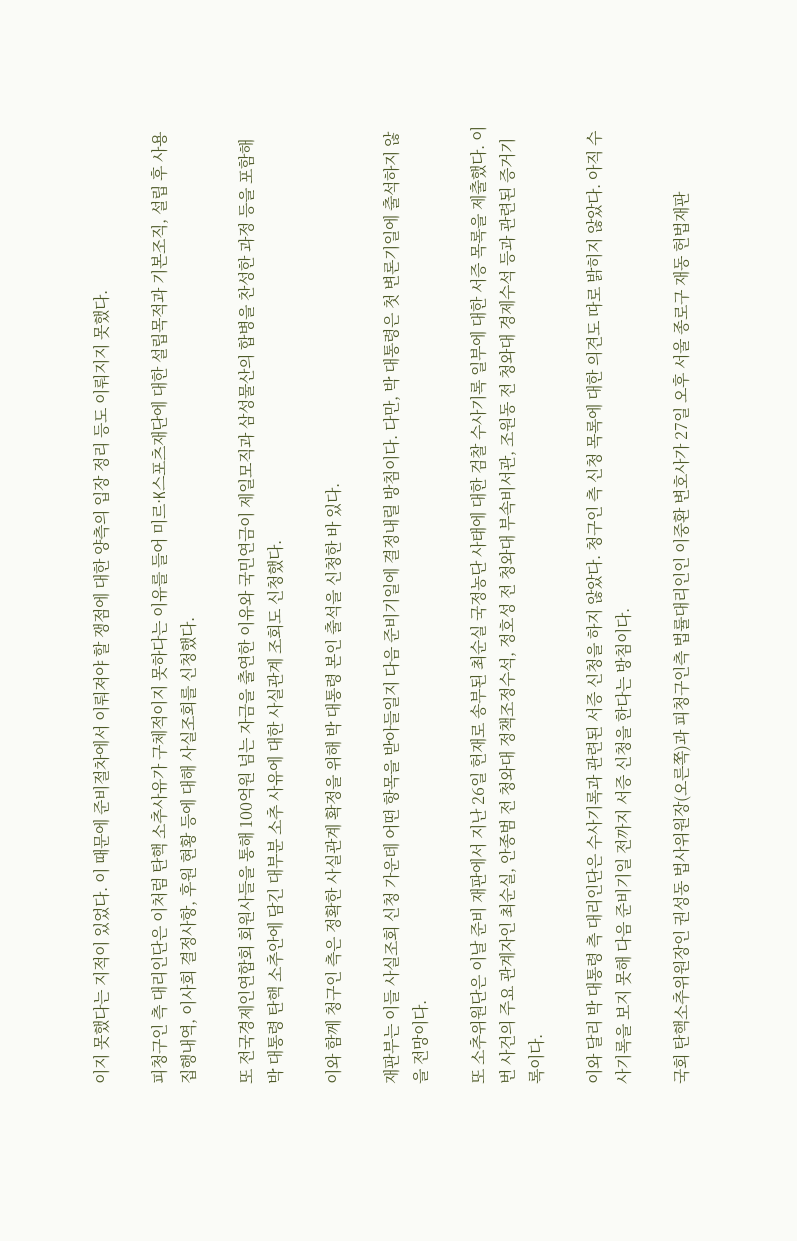이지 못했다는 지적이 있었다. 이 때문에 준비절차에서 이뤄져야 할 쟁점에 대한 양측의 입장 정리 등도 이뤄지지 못했다.

피청구인 측 대리인단은 이처럼 탄핵 소추사유가 구체적이지 못하다는 이유를 들어 미르·K스포츠재단에 대한 설립목적과 기본조직, 설립 후 사용집행내역, 이사회 결정사항, 후원 현황 등에 대해 사실조회를 신청했다.

또 전국경제인연합회 회원사들을 통해 100억원 넘는 자금을 출연한 이유와 국민연금이 제일모직과 삼성물산의 합병을 찬성한 과정 등을 포함해 박 대통령 탄핵 소추안에 담긴 대부분 소추 사유에 대한 사실관계 조회도 신청했다.

이와 함께 청구인 측은 정확한 사실관계 확정을 위해 박 대통령 본인 출석을 신청한 바 있다.

재판부는 이들 사실조회 신청 가운데 어떤 항목을 받아들일지 다음 준비기일에 결정내릴 방침이다. 다만, 박 대통령은 첫 변론기일에 출석하지 않을 전망이다.

또 소추위원단은 이날 준비 재판에서 지난 26일 헌재로 송부된 최순실 국정농단 사태에 대한 검찰 수사기록 일부에 대한 서증 목록을 제출했다. 이번 사건의 주요 관계자인 최순실, 안종범 전 청와대 정책조정수석, 정호성 전 청와대 부속비서관, 조원동 전 청와대 경제수석 등과 관련된 증거기록이다.

이와 달리 박 대통령 측 대리인단은 수사기록과 관련된 서증 신청을 하지 않았다. 청구인 측 신청 목록에 대한 의견도 따로 밝히지 않았다. 아직 수사기록을 보지 못해 다음 준비기일 전까지 서증 신청을 한다는 방침이다.

국회 탄핵소추위원장인 권성동 법사위원장(오른쪽)과 피청구인측 법률대리인인 이중환 변호사가 27일 오후 서울 종로구 재동 헌법재판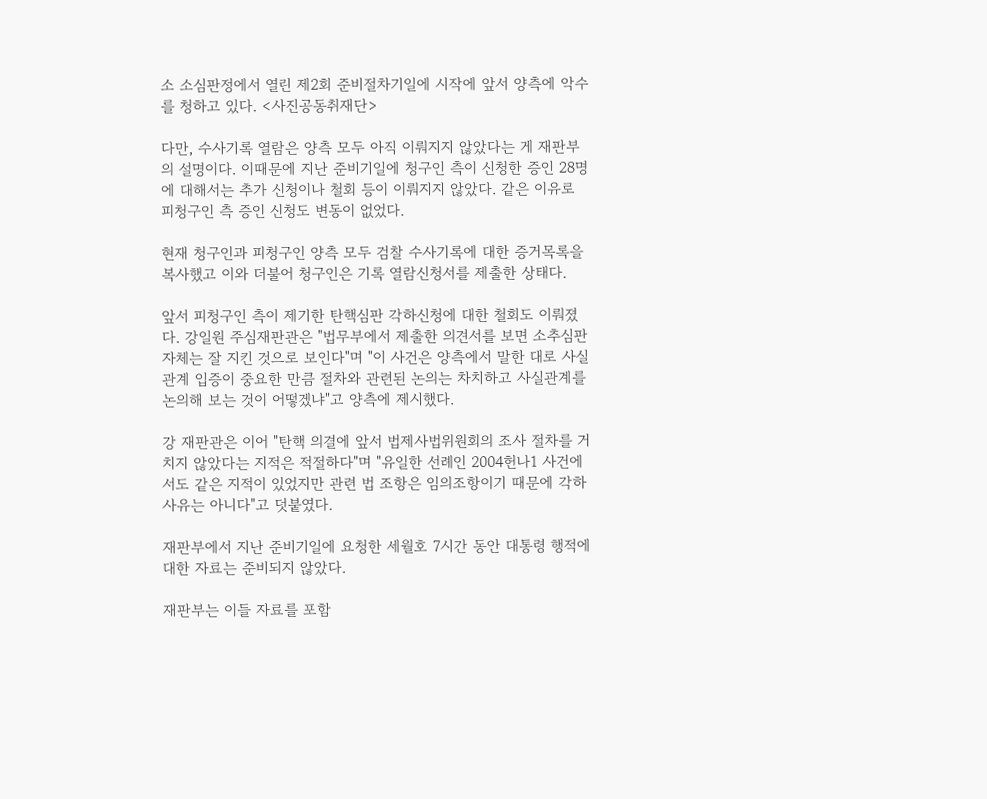소 소심판정에서 열린 제2회 준비절차기일에 시작에 앞서 양측에 악수를 청하고 있다. <사진공동취재단>

다만, 수사기록 열람은 양측 모두 아직 이뤄지지 않았다는 게 재판부의 설명이다. 이때문에 지난 준비기일에 청구인 측이 신청한 증인 28명에 대해서는 추가 신청이나 철회 등이 이뤄지지 않았다. 같은 이유로 피청구인 측 증인 신청도 변동이 없었다.

현재 청구인과 피청구인 양측 모두 검찰 수사기록에 대한 증거목록을 복사했고 이와 더불어 청구인은 기록 열람신청서를 제출한 상태다.

앞서 피청구인 측이 제기한 탄핵심판 각하신청에 대한 철회도 이뤄졌다. 강일원 주심재판관은 "법무부에서 제출한 의견서를 보면 소추심판 자체는 잘 지킨 것으로 보인다"며 "이 사건은 양측에서 말한 대로 사실 관계 입증이 중요한 만큼 절차와 관련된 논의는 차치하고 사실관계를 논의해 보는 것이 어떻겠냐"고 양측에 제시했다.

강 재판관은 이어 "탄핵 의결에 앞서 법제사법위원회의 조사 절차를 거치지 않았다는 지적은 적절하다"며 "유일한 선례인 2004헌나1 사건에서도 같은 지적이 있었지만 관련 법 조항은 임의조항이기 때문에 각하 사유는 아니다"고 덧붙였다.

재판부에서 지난 준비기일에 요청한 세월호 7시간 동안 대통령 행적에 대한 자료는 준비되지 않았다.

재판부는 이들 자료를 포함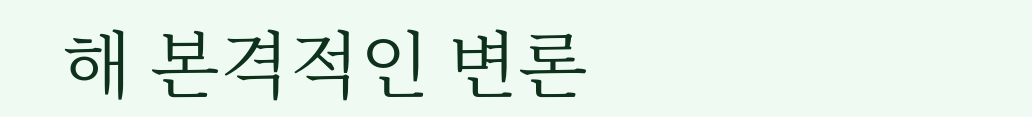해 본격적인 변론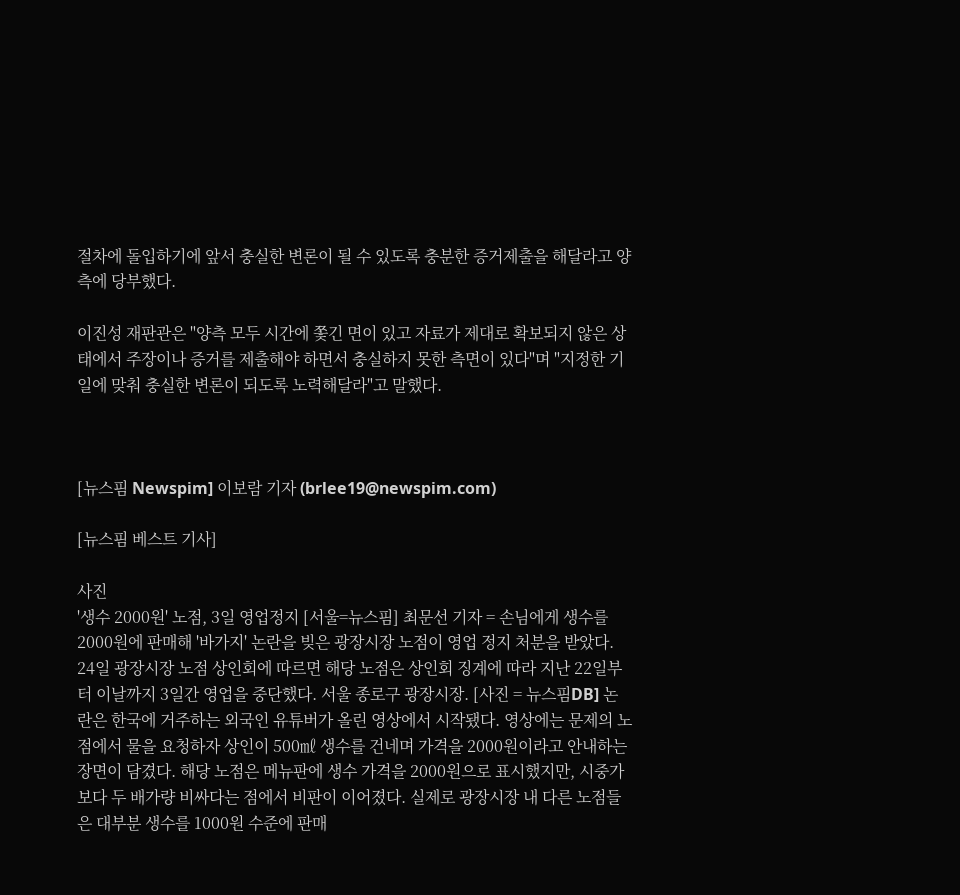절차에 돌입하기에 앞서 충실한 변론이 될 수 있도록 충분한 증거제출을 해달라고 양측에 당부했다.

이진성 재판관은 "양측 모두 시간에 쫓긴 면이 있고 자료가 제대로 확보되지 않은 상태에서 주장이나 증거를 제출해야 하면서 충실하지 못한 측면이 있다"며 "지정한 기일에 맞춰 충실한 변론이 되도록 노력해달라"고 말했다.



[뉴스핌 Newspim] 이보람 기자 (brlee19@newspim.com)

[뉴스핌 베스트 기사]

사진
'생수 2000원' 노점, 3일 영업정지 [서울=뉴스핌] 최문선 기자 = 손님에게 생수를 2000원에 판매해 '바가지' 논란을 빚은 광장시장 노점이 영업 정지 처분을 받았다. 24일 광장시장 노점 상인회에 따르면 해당 노점은 상인회 징계에 따라 지난 22일부터 이날까지 3일간 영업을 중단했다. 서울 종로구 광장시장. [사진 = 뉴스핌DB] 논란은 한국에 거주하는 외국인 유튜버가 올린 영상에서 시작됐다. 영상에는 문제의 노점에서 물을 요청하자 상인이 500㎖ 생수를 건네며 가격을 2000원이라고 안내하는 장면이 담겼다. 해당 노점은 메뉴판에 생수 가격을 2000원으로 표시했지만, 시중가보다 두 배가량 비싸다는 점에서 비판이 이어졌다. 실제로 광장시장 내 다른 노점들은 대부분 생수를 1000원 수준에 판매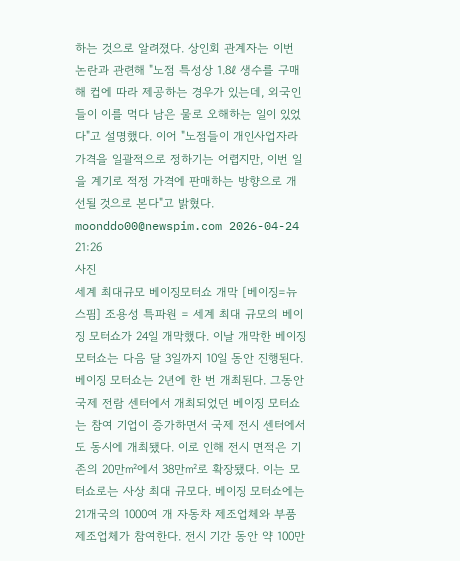하는 것으로 알려졌다. 상인회 관계자는 이번 논란과 관련해 "노점 특성상 1.8ℓ 생수를 구매해 컵에 따라 제공하는 경우가 있는데, 외국인들이 이를 먹다 남은 물로 오해하는 일이 있었다"고 설명했다. 이어 "노점들이 개인사업자라 가격을 일괄적으로 정하기는 어렵지만, 이번 일을 계기로 적정 가격에 판매하는 방향으로 개선될 것으로 본다"고 밝혔다. moonddo00@newspim.com 2026-04-24 21:26
사진
세계 최대규모 베이징모터쇼 개막 [베이징=뉴스핌] 조용성 특파원 = 세계 최대 규모의 베이징 모터쇼가 24일 개막했다. 이날 개막한 베이징 모터쇼는 다음 달 3일까지 10일 동안 진행된다. 베이징 모터쇼는 2년에 한 번 개최된다. 그동안 국제 전람 센터에서 개최되었던 베이징 모터쇼는 참여 기업이 증가하면서 국제 전시 센터에서도 동시에 개최됐다. 이로 인해 전시 면적은 기존의 20만㎡에서 38만㎡로 확장됐다. 이는 모터쇼로는 사상 최대 규모다. 베이징 모터쇼에는 21개국의 1000여 개 자동차 제조업체와 부품 제조업체가 참여한다. 전시 기간 동안 약 100만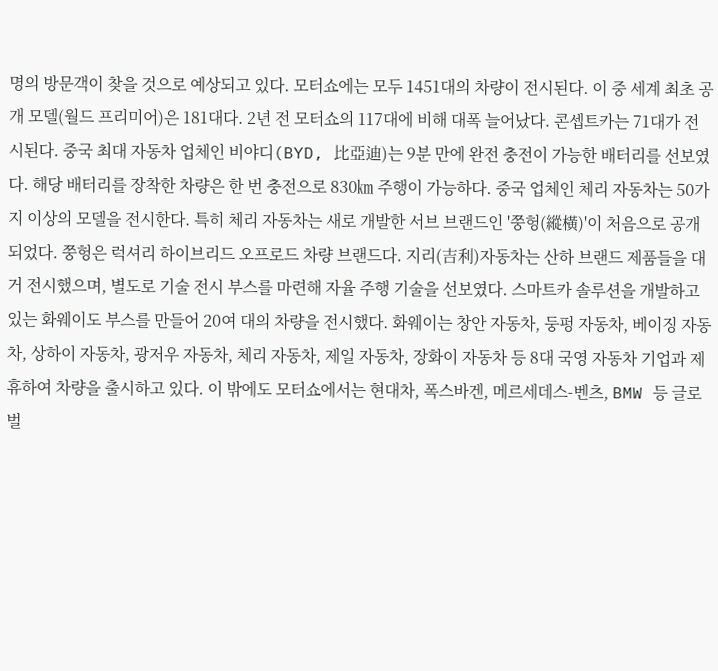명의 방문객이 찾을 것으로 예상되고 있다. 모터쇼에는 모두 1451대의 차량이 전시된다. 이 중 세계 최초 공개 모델(월드 프리미어)은 181대다. 2년 전 모터쇼의 117대에 비해 대폭 늘어났다. 콘셉트카는 71대가 전시된다. 중국 최대 자동차 업체인 비야디(BYD, 比亞迪)는 9분 만에 완전 충전이 가능한 배터리를 선보였다. 해당 배터리를 장착한 차량은 한 번 충전으로 830㎞ 주행이 가능하다. 중국 업체인 체리 자동차는 50가지 이상의 모델을 전시한다. 특히 체리 자동차는 새로 개발한 서브 브랜드인 '쭝헝(縱橫)'이 처음으로 공개되었다. 쭝헝은 럭셔리 하이브리드 오프로드 차량 브랜드다. 지리(吉利)자동차는 산하 브랜드 제품들을 대거 전시했으며, 별도로 기술 전시 부스를 마련해 자율 주행 기술을 선보였다. 스마트카 솔루션을 개발하고 있는 화웨이도 부스를 만들어 20여 대의 차량을 전시했다. 화웨이는 창안 자동차, 둥펑 자동차, 베이징 자동차, 상하이 자동차, 광저우 자동차, 체리 자동차, 제일 자동차, 장화이 자동차 등 8대 국영 자동차 기업과 제휴하여 차량을 출시하고 있다. 이 밖에도 모터쇼에서는 현대차, 폭스바겐, 메르세데스-벤츠, BMW 등 글로벌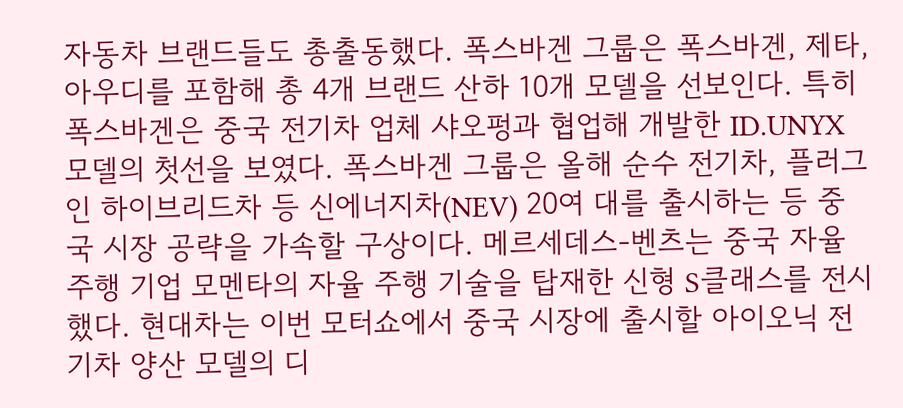자동차 브랜드들도 총출동했다. 폭스바겐 그룹은 폭스바겐, 제타, 아우디를 포함해 총 4개 브랜드 산하 10개 모델을 선보인다. 특히 폭스바겐은 중국 전기차 업체 샤오펑과 협업해 개발한 ID.UNYX 모델의 첫선을 보였다. 폭스바겐 그룹은 올해 순수 전기차, 플러그인 하이브리드차 등 신에너지차(NEV) 20여 대를 출시하는 등 중국 시장 공략을 가속할 구상이다. 메르세데스-벤츠는 중국 자율 주행 기업 모멘타의 자율 주행 기술을 탑재한 신형 S클래스를 전시했다. 현대차는 이번 모터쇼에서 중국 시장에 출시할 아이오닉 전기차 양산 모델의 디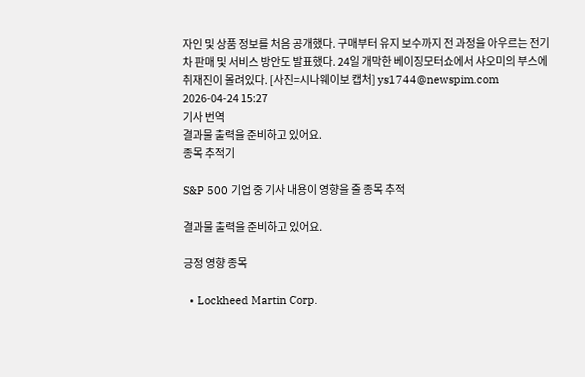자인 및 상품 정보를 처음 공개했다. 구매부터 유지 보수까지 전 과정을 아우르는 전기차 판매 및 서비스 방안도 발표했다. 24일 개막한 베이징모터쇼에서 샤오미의 부스에 취재진이 몰려있다. [사진=시나웨이보 캡처] ys1744@newspim.com 2026-04-24 15:27
기사 번역
결과물 출력을 준비하고 있어요.
종목 추적기

S&P 500 기업 중 기사 내용이 영향을 줄 종목 추적

결과물 출력을 준비하고 있어요.

긍정 영향 종목

  • Lockheed Martin Corp.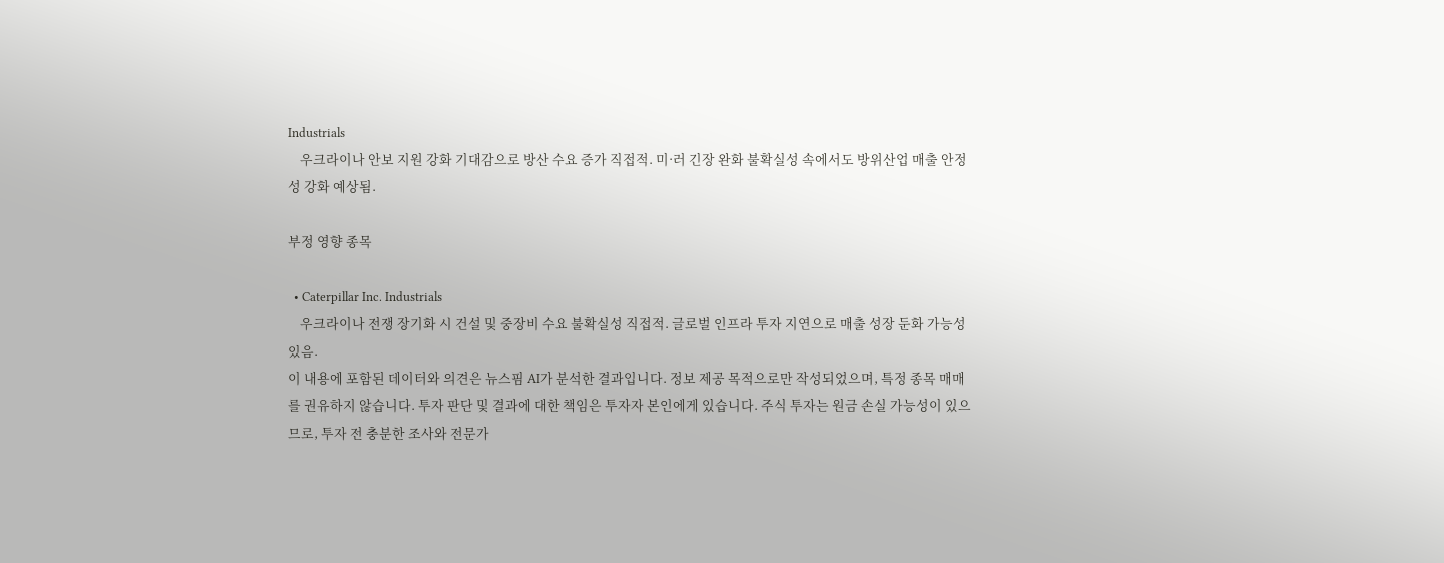Industrials
    우크라이나 안보 지원 강화 기대감으로 방산 수요 증가 직접적. 미·러 긴장 완화 불확실성 속에서도 방위산업 매출 안정성 강화 예상됨.

부정 영향 종목

  • Caterpillar Inc. Industrials
    우크라이나 전쟁 장기화 시 건설 및 중장비 수요 불확실성 직접적. 글로벌 인프라 투자 지연으로 매출 성장 둔화 가능성 있음.
이 내용에 포함된 데이터와 의견은 뉴스핌 AI가 분석한 결과입니다. 정보 제공 목적으로만 작성되었으며, 특정 종목 매매를 권유하지 않습니다. 투자 판단 및 결과에 대한 책임은 투자자 본인에게 있습니다. 주식 투자는 원금 손실 가능성이 있으므로, 투자 전 충분한 조사와 전문가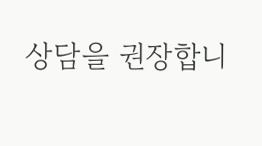상담을 권장합니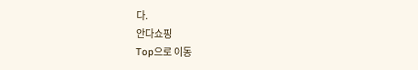다.
안다쇼핑
Top으로 이동